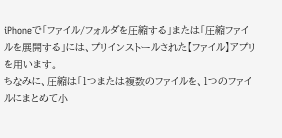iPhoneで「ファイル/フォルダを圧縮する」または「圧縮ファイルを展開する」には、プリインストールされた【ファイル】アプリを用います。
ちなみに、圧縮は「1つまたは複数のファイルを、1つのファイルにまとめて小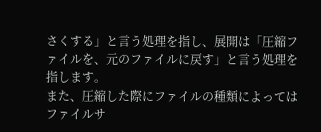さくする」と言う処理を指し、展開は「圧縮ファイルを、元のファイルに戻す」と言う処理を指します。
また、圧縮した際にファイルの種類によってはファイルサ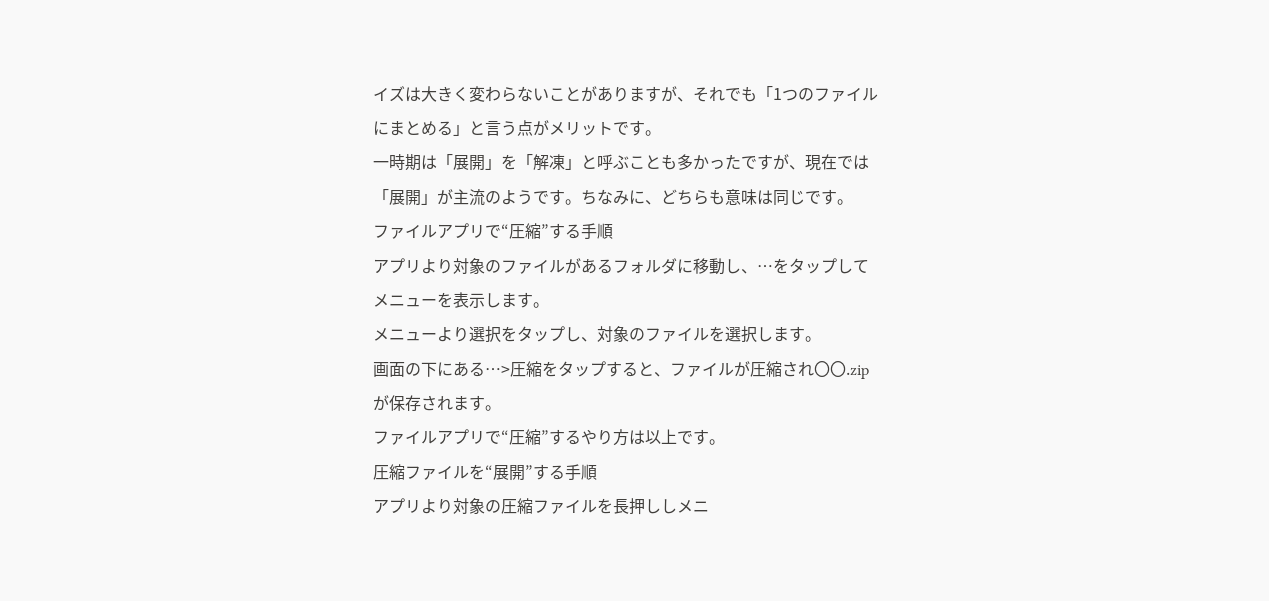イズは大きく変わらないことがありますが、それでも「1つのファイルにまとめる」と言う点がメリットです。
一時期は「展開」を「解凍」と呼ぶことも多かったですが、現在では「展開」が主流のようです。ちなみに、どちらも意味は同じです。
ファイルアプリで“圧縮”する手順
アプリより対象のファイルがあるフォルダに移動し、…をタップしてメニューを表示します。
メニューより選択をタップし、対象のファイルを選択します。
画面の下にある…>圧縮をタップすると、ファイルが圧縮され〇〇.zipが保存されます。
ファイルアプリで“圧縮”するやり方は以上です。
圧縮ファイルを“展開”する手順
アプリより対象の圧縮ファイルを長押ししメニ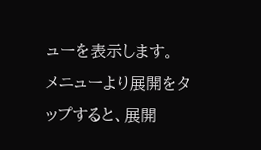ューを表示します。
メニューより展開をタップすると、展開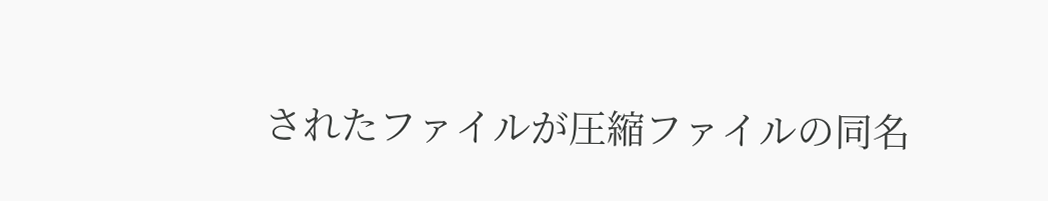されたファイルが圧縮ファイルの同名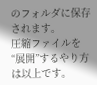のフォルダに保存されます。
圧縮ファイルを“展開”するやり方は以上です。